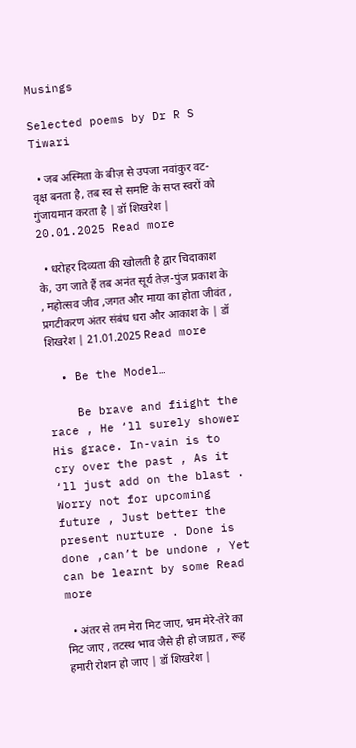Musings

Selected poems by Dr R S Tiwari

  • जब अस्मिता के बीज़ से उपजा नवांकुर वट-वृक्ष बनता है, तब स्व से समष्टि के सप्त स्वरों को गुंजायमान करता है | डॉ शिखरेश | 20.01.2025 Read more

  • धरोहर दिव्यता की खोलती है द्वार चिदाकाश के, उग जाते हैं तब अनंत सूर्य तेज़-पुंज प्रकाश के , महोत्सव जीव ,जगत और माया का होता जीवंत , प्रगटीकरण अंतर संबंध धरा और आकाश के | डॉ शिखरेश | 21.01.2025 Read more

  • Be the Model…

    Be brave and fiight the race , He ‘ll surely shower His grace. In-vain is to cry over the past , As it ‘ll just add on the blast . Worry not for upcoming future , Just better the present nurture . Done is done ,can’t be undone , Yet can be learnt by some Read more

  • अंतर से तम मेरा मिट जाए, भ्रम मेरे-तेरे का मिट जाए , तटस्थ भाव जैसे ही हो जाग्रत , रूह हमारी रोशन हो जाए | डॉ शिखरेश |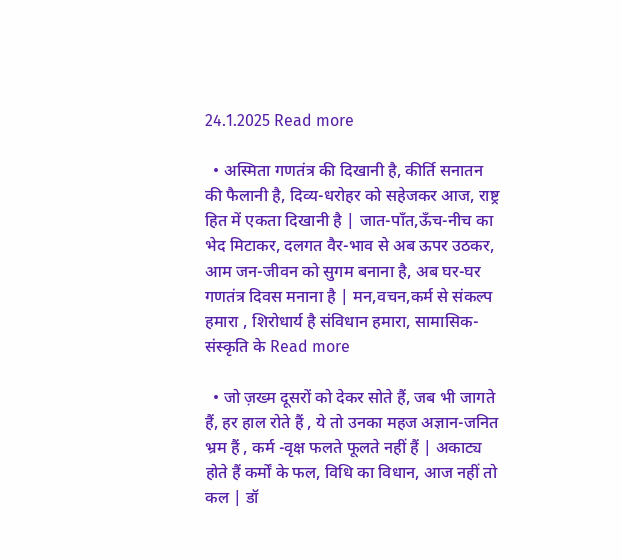24.1.2025 Read more

  • अस्मिता गणतंत्र की दिखानी है, कीर्ति सनातन की फैलानी है, दिव्य-धरोहर को सहेजकर आज, राष्ट्र हित में एकता दिखानी है | जात-पाँत,ऊँच-नीच का भेद मिटाकर, दलगत वैर-भाव से अब ऊपर उठकर, आम जन-जीवन को सुगम बनाना है, अब घर-घर गणतंत्र दिवस मनाना है | मन,वचन,कर्म से संकल्प हमारा , शिरोधार्य है संविधान हमारा, सामासिक-संस्कृति के Read more

  • जो ज़ख्म दूसरों को देकर सोते हैं, जब भी जागते हैं, हर हाल रोते हैं , ये तो उनका महज अज्ञान-जनित भ्रम हैं , कर्म -वृक्ष फलते फूलते नहीं हैं | अकाट्य होते हैं कर्मों के फल, विधि का विधान, आज नहीं तो कल | डॉ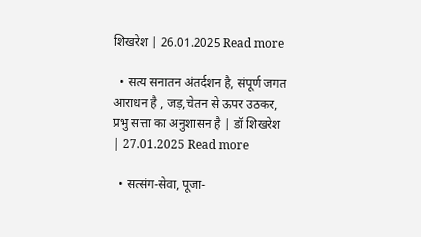शिखरेश | 26.01.2025 Read more

  • सत्य सनातन अंतर्दशन है, संपूर्ण जगत आराधन है , जड़,चेतन से ऊपर उठकर, प्रभु सत्ता का अनुशासन है | डॉ शिखरेश | 27.01.2025 Read more

  • सत्संग-सेवा, पूजा-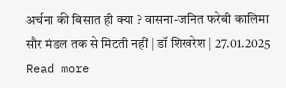अर्चना की बिसात ही क्या ? वासना-जनित फरेबी कालिमा सौर मंडल तक से मिटती नहीं | डॉ शिखरेश | 27.01.2025 Read more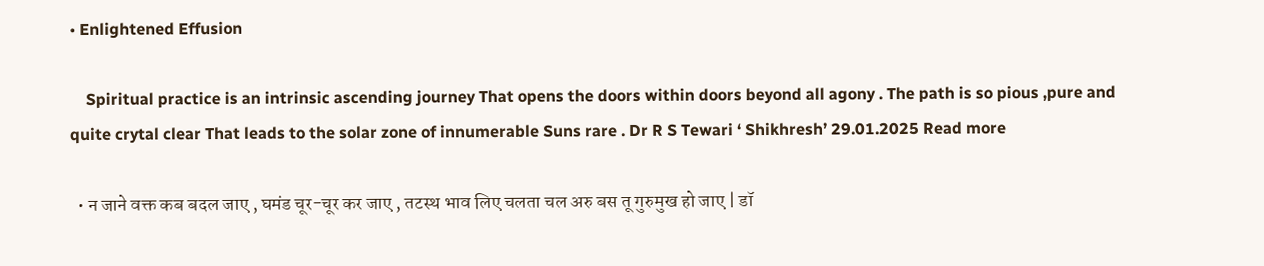• Enlightened Effusion

    Spiritual practice is an intrinsic ascending journey That opens the doors within doors beyond all agony . The path is so pious ,pure and quite crytal clear That leads to the solar zone of innumerable Suns rare . Dr R S Tewari ‘ Shikhresh’ 29.01.2025 Read more

  • न जाने वक्त कब बदल जाए , घमंड चूर-चूर कर जाए , तटस्थ भाव लिए चलता चल अरु बस तू गुरुमुख हो जाए | डॉ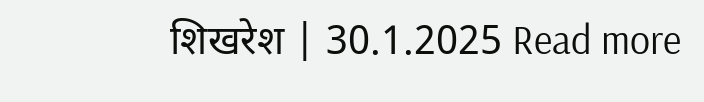शिखरेश | 30.1.2025 Read more